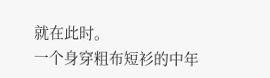就在此时。
一个身穿粗布短衫的中年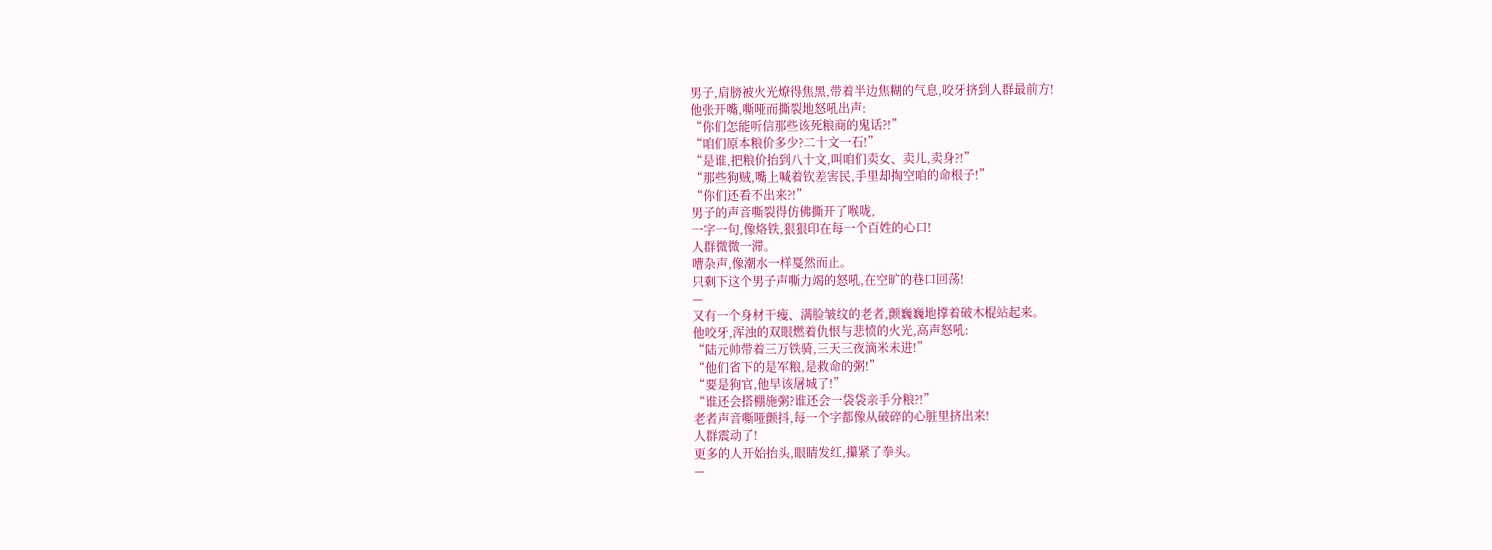男子,肩膀被火光燎得焦黑,带着半边焦糊的气息,咬牙挤到人群最前方!
他张开嘴,嘶哑而撕裂地怒吼出声:
“你们怎能听信那些该死粮商的鬼话?!”
“咱们原本粮价多少?二十文一石!”
“是谁,把粮价抬到八十文,叫咱们卖女、卖儿,卖身?!”
“那些狗贼,嘴上喊着钦差害民,手里却掏空咱的命根子!”
“你们还看不出来?!”
男子的声音嘶裂得仿佛撕开了喉咙,
一字一句,像烙铁,狠狠印在每一个百姓的心口!
人群微微一滞。
嘈杂声,像潮水一样戛然而止。
只剩下这个男子声嘶力竭的怒吼,在空旷的巷口回荡!
—
又有一个身材干瘦、满脸皱纹的老者,颤巍巍地撑着破木棍站起来。
他咬牙,浑浊的双眼燃着仇恨与悲愤的火光,高声怒吼:
“陆元帅带着三万铁骑,三天三夜滴米未进!”
“他们省下的是军粮,是救命的粥!”
“要是狗官,他早该屠城了!”
“谁还会搭棚施粥?谁还会一袋袋亲手分粮?!”
老者声音嘶哑颤抖,每一个字都像从破碎的心脏里挤出来!
人群震动了!
更多的人开始抬头,眼睛发红,攥紧了拳头。
—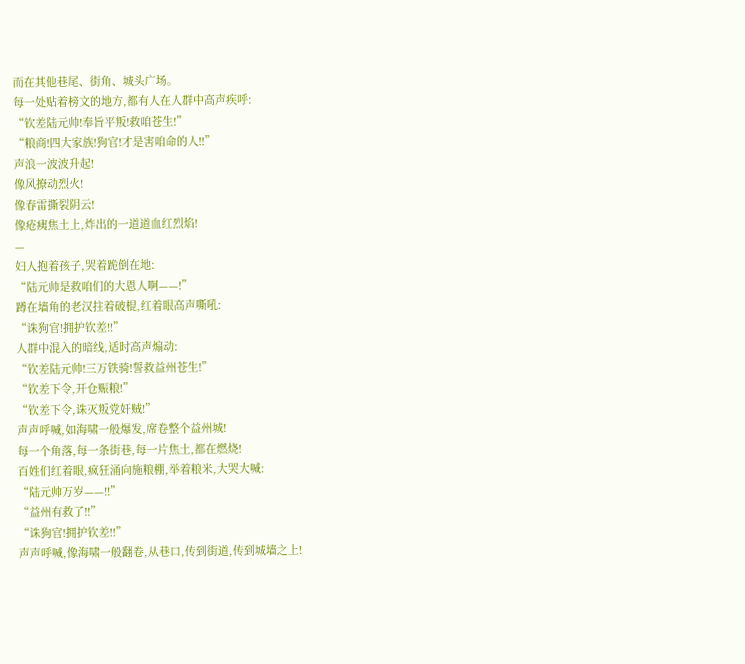而在其他巷尾、街角、城头广场。
每一处贴着榜文的地方,都有人在人群中高声疾呼:
“钦差陆元帅!奉旨平叛!救咱苍生!”
“粮商!四大家族!狗官!才是害咱命的人!!”
声浪一波波升起!
像风撩动烈火!
像春雷撕裂阴云!
像疮痍焦土上,炸出的一道道血红烈焰!
—
妇人抱着孩子,哭着跪倒在地:
“陆元帅是救咱们的大恩人啊——!”
蹲在墙角的老汉拄着破棍,红着眼高声嘶吼:
“诛狗官!拥护钦差!!”
人群中混入的暗线,适时高声煽动:
“钦差陆元帅!三万铁骑!誓救益州苍生!”
“钦差下令,开仓赈粮!”
“钦差下令,诛灭叛党奸贼!”
声声呼喊,如海啸一般爆发,席卷整个益州城!
每一个角落,每一条街巷,每一片焦土,都在燃烧!
百姓们红着眼,疯狂涌向施粮棚,举着粮米,大哭大喊:
“陆元帅万岁——!!”
“益州有救了!!”
“诛狗官!拥护钦差!!”
声声呼喊,像海啸一般翻卷,从巷口,传到街道,传到城墙之上!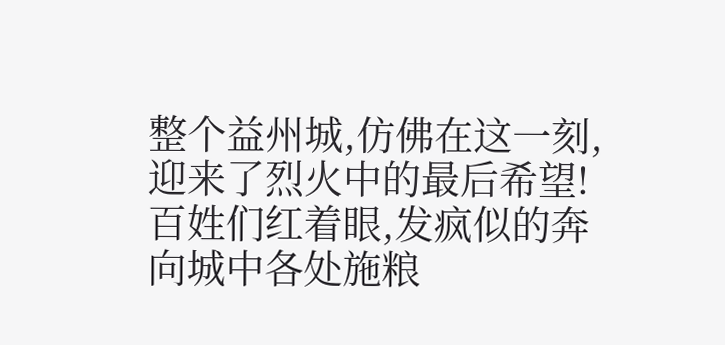整个益州城,仿佛在这一刻,迎来了烈火中的最后希望!
百姓们红着眼,发疯似的奔向城中各处施粮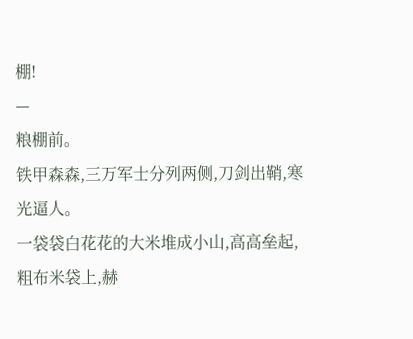棚!
—
粮棚前。
铁甲森森,三万军士分列两侧,刀剑出鞘,寒光逼人。
一袋袋白花花的大米堆成小山,高高垒起,
粗布米袋上,赫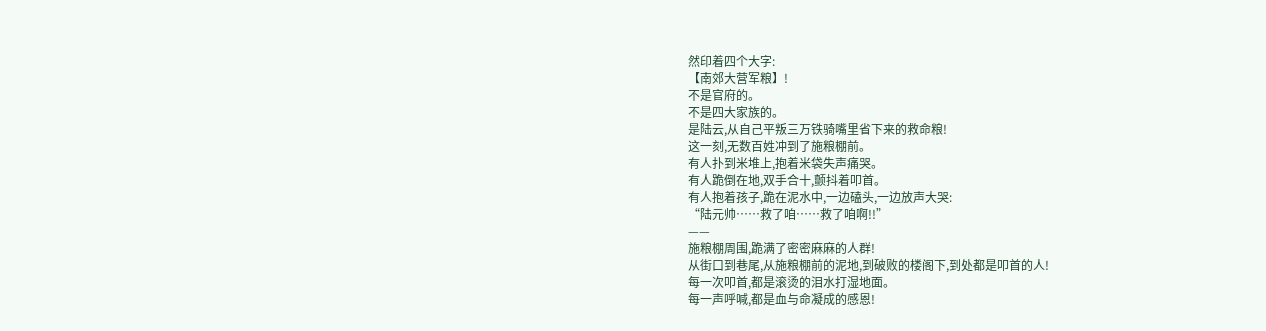然印着四个大字:
【南郊大营军粮】!
不是官府的。
不是四大家族的。
是陆云,从自己平叛三万铁骑嘴里省下来的救命粮!
这一刻,无数百姓冲到了施粮棚前。
有人扑到米堆上,抱着米袋失声痛哭。
有人跪倒在地,双手合十,颤抖着叩首。
有人抱着孩子,跪在泥水中,一边磕头,一边放声大哭:
“陆元帅……救了咱……救了咱啊!!”
——
施粮棚周围,跪满了密密麻麻的人群!
从街口到巷尾,从施粮棚前的泥地,到破败的楼阁下,到处都是叩首的人!
每一次叩首,都是滚烫的泪水打湿地面。
每一声呼喊,都是血与命凝成的感恩!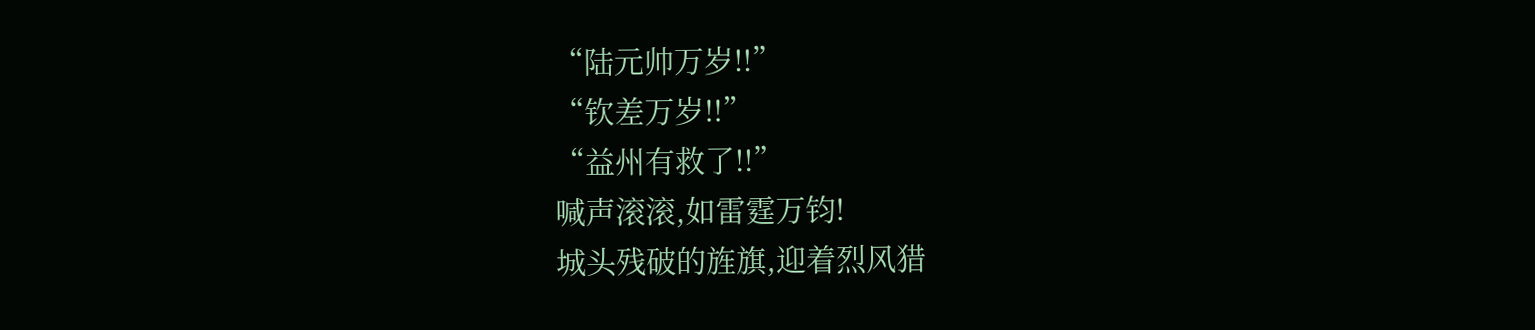“陆元帅万岁!!”
“钦差万岁!!”
“益州有救了!!”
喊声滚滚,如雷霆万钧!
城头残破的旌旗,迎着烈风猎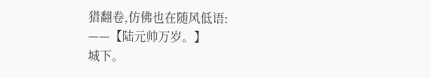猎翻卷,仿佛也在随风低语:
——【陆元帅万岁。】
城下。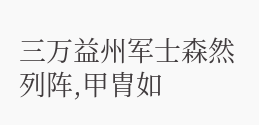三万益州军士森然列阵,甲胄如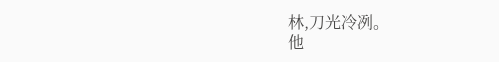林,刀光冷冽。
他